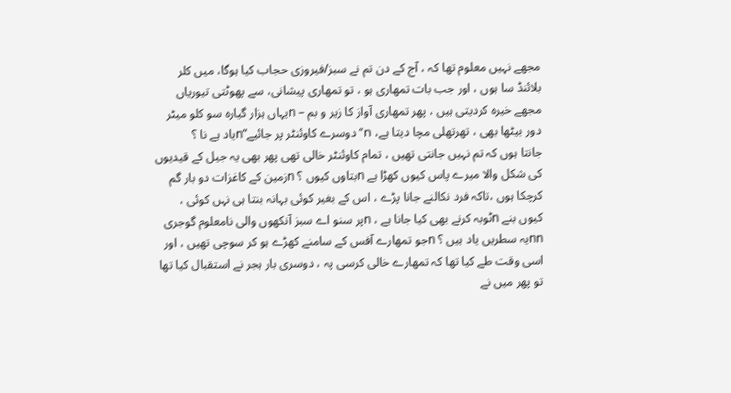مجھے نہیں معلوم تھا کہ ، آج کے دن تم نے سبز/فیروزی حجاب کیا ہوگا، میں کلر بلائنڈ سا ہوں ، اور جب بات تمھاری ہو ، تو تمھاری پیشانی، سے پھوٹتی تیوریاں مجھے خیرہ کردیتی ہیں ، پھر تمھاری آواز کا زیر و بم – nیہاں ہزار گیارہ سو کلو میٹر دور بیٹھا بھی ، تھرتھلی مچا دیتا ہے، n”دوسرے کاوئنٹر پر جائیے”nیاد ہے نا ؟
جانتا ہوں کہ تم نہیں جانتی تھیں ، تمام کاوئنٹر خالی تھی پھر بھی یہ جیل کے قیدیوں کی شکل والا میرے پاس کیوں کھڑا ہے nبتاوں کیوں ؟ nزمین کے کاغزات دو بار گم کرچکا ہوں ،تاکہ فرد نکالنے جانا پڑے ، اس کے بغیر کوئی بہانہ بنتا ہی نہں کوئی ، کیوں بنے nٹوبہ کرنے بھی کیا جانا ہے ، nپر سنو اے سبز آنکھوں والی نامعلوم گوجری nnیہ سطریں یاد ہیں ؟ nجو تمھارے آفس کے سامنے کھڑے ہو کر سوچی تھیں ، اور اسی وقت طے کیا تھا کہ تمھارے خالی کرسی پہ ، دوسری بار ہجر نے استقبال کیا تھا
تو پھر میں نے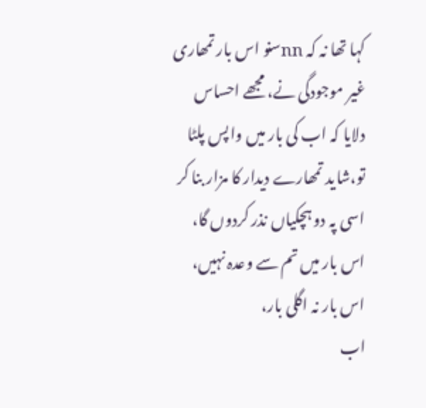کہا تھا نہ کہ nnسنو اس بار تمھاری غیر موجودگی نے، مجھے احساس دلایا کہ اب کی بار میں واپس پلٹا تو،شاید تمھارے دیدار کا مزار بنا کر اسی پہ دو ہچکیاں نذر کردوں گا، اس بار میں تم سے وعدہ نہیں، اس بار نہ اگلی بار،
اب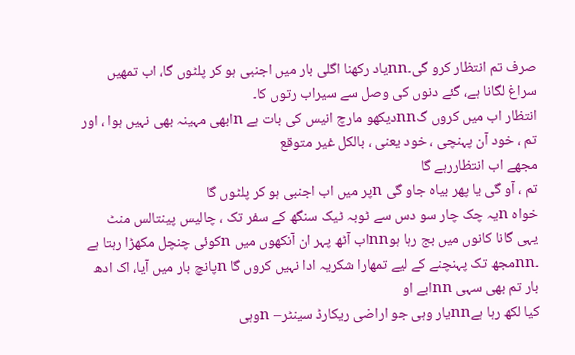صرف تم انتظار کرو گی۔nnیاد رکھنا اگلی بار میں اجنبی ہو کر پلٹوں گا، اب تمھیں سراغ لگانا ہے، گئے دنوں کی وصل سے سیراب رتوں کا۔
انتظار اب میں کروں گnnدیکھو مارچ انیس کی بات ہے nابھی مہینہ بھی نہیں ہوا ، اور تم ، خود آن پہنچی ، خود یعنی ، بالکل غیر متوقع
مجھے اب انتظاررہے گا
تم ، آو گی یا پھر بیاہ جاو گی nپر میں اب اجنبی ہو کر پلٹوں گا
خواہ nیہ چک چار سو دس سے ٹوبہ ٹیک سنگھ کے سفر تک ، چالیس پینتالس منٹ
یہی گانا کانوں میں بج رہا ہوnnاب آٹھ پہر ان آنکھوں میں nکوئی چنچل مکھڑا رہتا ہے ۔nnمجھ تک پہنچنے کے لیے تمھارا شکریہ ادا نہیں کروں گا nپانچ بار میں آیا، اک ادھ بار تم بھی سہی nnابے او
کیا لکھ رہا ہےnnیار وہی جو اراضی ریکارڈ سینٹر– nوہی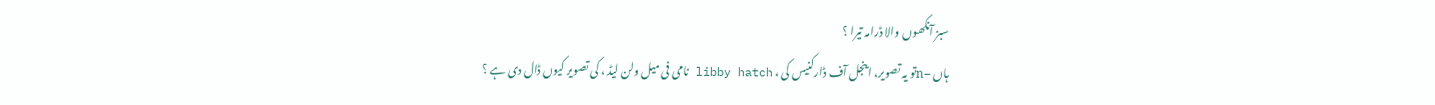سبز آنکھوں والا ڈرامہ تیرا ؟
ہاں –nتو یہ تصویر، اینجل آف ڈارکنیس کی ، libby hatch نامی فی میل ولن لیڈ ، کی تصویر کیوں ڈال دی ہے ؟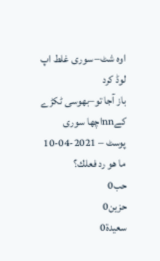اوہ شٹ– سوری غلط اپ لوڈ کرد
باز آجا تو–بھوسی ٹکڑے کےnnاچھا سوری
پوسٹ – 2021-04-10
ما هو رد فعلك؟
حب0
حزين0
سعيدة0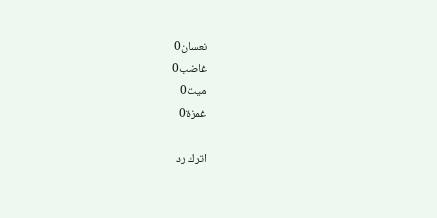نعسان0
غاضب0
ميت0
غمزة0

اترك رد